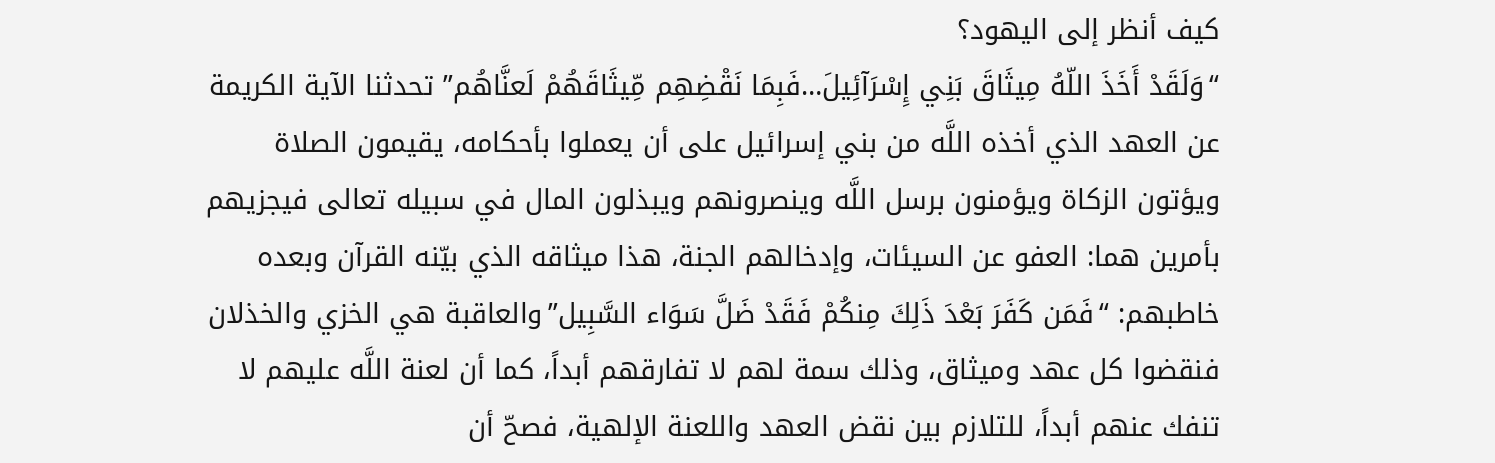كيف أنظر إلى اليهود؟
“وَلَقَدْ أَخَذَ اللّهُ مِيثَاقَ بَنِي إِسْرَآئِيلَ…فَبِمَا نَقْضِهِم مِّيثَاقَهُمْ لَعنَّاهُم” تحدثنا الآية الكريمة عن العهد الذي أخذه اللَّه من بني إسرائيل على أن يعملوا بأحكامه، يقيمون الصلاة ويؤتون الزكاة ويؤمنون برسل اللَّه وينصرونهم ويبذلون المال في سبيله تعالى فيجزيهم بأمرين هما: العفو عن السيئات، وإدخالهم الجنة، هذا ميثاقه الذي بيّنه القرآن وبعده خاطبهم: “فَمَن كَفَرَ بَعْدَ ذَلِكَ مِنكُمْ فَقَدْ ضَلَّ سَوَاء السَّبِيل”والعاقبة هي الخزي والخذلان فنقضوا كل عهد وميثاق، وذلك سمة لهم لا تفارقهم أبداً، كما أن لعنة اللَّه عليهم لا تنفك عنهم أبداً، للتلازم بين نقض العهد واللعنة الإلهية، فصحّ أن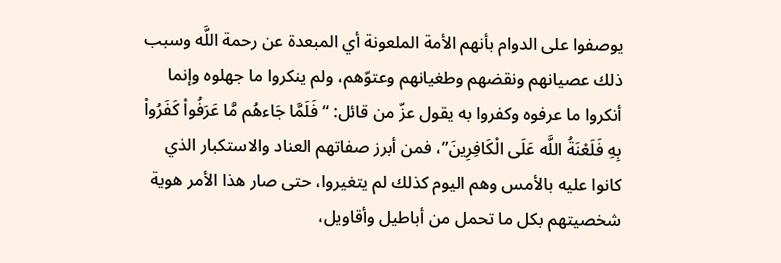يوصفوا على الدوام بأنهم الأمة الملعونة أي المبعدة عن رحمة اللَّه وسبب ذلك عصيانهم ونقضهم وطغيانهم وعتوّهم، ولم ينكروا ما جهلوه وإنما أنكروا ما عرفوه وكفروا به يقول عزّ من قائل: “فَلَمَّا جَاءهُم مَّا عَرَفُواْ كَفَرُواْ بِهِ فَلَعْنَةُ اللَّه عَلَى الْكَافِرِينَ”، فمن أبرز صفاتهم العناد والاستكبار الذي كانوا عليه بالأمس وهم اليوم كذلك لم يتغيروا، حتى صار هذا الأمر هوية شخصيتهم بكل ما تحمل من أباطيل وأقاويل،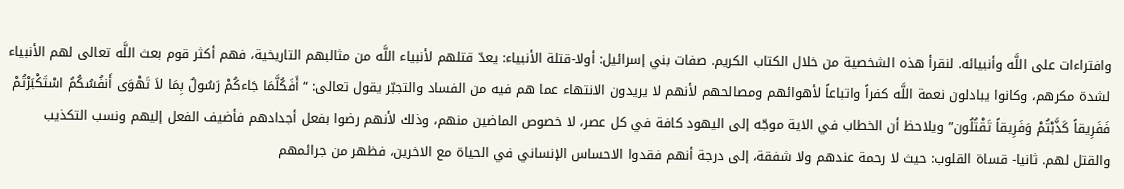وافتراءات على اللَّه وأنبيائه. لنقرأ هذه الشخصية من خلال الكتاب الكريم. صفات بني إسرائيل: أولا-قتلة الأنبياء: يعدّ قتلهم لأنبياء اللَّه من مثالبهم التاريخية، فهم أكثر قوم بعث اللَّه تعالى لهم الأنبياء لشدة مكرهم، وكانوا يبادلون نعمة اللَّه كفراً واتباعاً لأهوائهم ومصالحهم لأنهم لا يريدون الانتهاء عما هم فيه من الفساد والتجبّر يقول تعالى: “أَفَكُلَّمَا جَاءكُمْ رَسُولٌ بِمَا لاَ تَهْوَى أَنفُسُكُمُ اسْتَكْبَرْتُمْ فَفَرِيقاً كَذَّبْتُمْ وَفَرِيقاً تَقْتُلُون” ويلاحظ أن الخطاب في الاية موجّه إلى اليهود كافة في كل عصر، لا خصوص الماضين منهم، وذلك لأنهم رضوا بفعل أجدادهم فأضيف الفعل إليهم ونسب التكذيب والقتل لهم. ثانيا- قساة القلوب: حيث لا رحمة عندهم ولا شفقة، إلى درجة أنهم فقدوا الاحساس الإنساني في الحياة مع الاخرين، فظهر من جرائمهم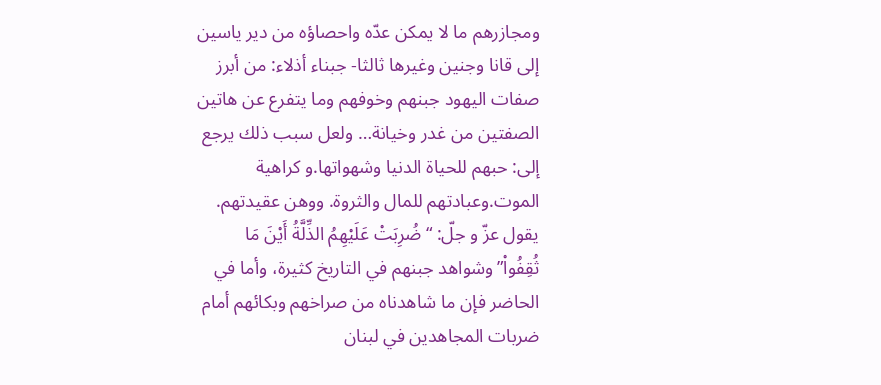ومجازرهم ما لا يمكن عدّه واحصاؤه من دير ياسين إلى قانا وجنين وغيرها ثالثا- جبناء أذلاء: من أبرز صفات اليهود جبنهم وخوفهم وما يتفرع عن هاتين الصفتين من غدر وخيانة… ولعل سبب ذلك يرجع إلى: حبهم للحياة الدنيا وشهواتها.و كراهية الموت.وعبادتهم للمال والثروة. ووهن عقيدتهم. يقول عزّ و جلّ: “ضُرِبَتْ عَلَيْهِمُ الذِّلَّةُ أَيْنَ مَا ثُقِفُواْ”وشواهد جبنهم في التاريخ كثيرة، وأما في الحاضر فإن ما شاهدناه من صراخهم وبكائهم أمام ضربات المجاهدين في لبنان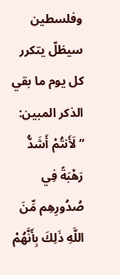وفلسطين سيظلّ يتكرر كل يوم ما بقي الذكر المبين: “لَأَنتُمْ أَشَدُّ رَهْبَةً فِي صُدُورِهِم مِّنَ اللَّهِ ذَلِكَ بِأَنَّهُمْ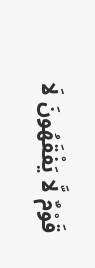قَوْمٌ لَّا يَفْقَهُونَ لَا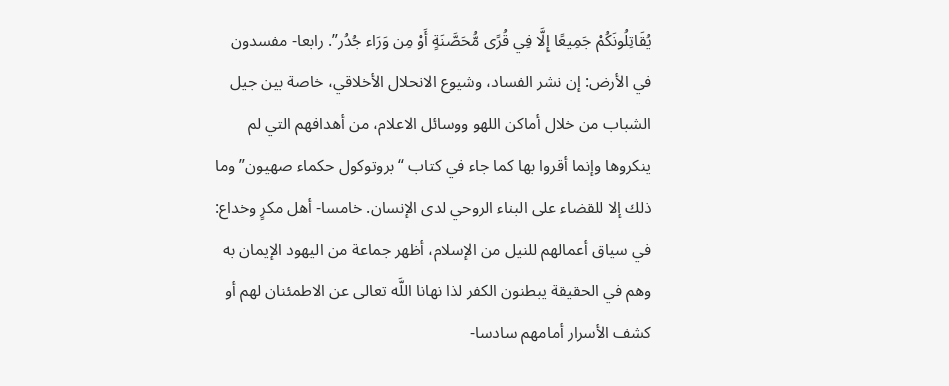يُقَاتِلُونَكُمْ جَمِيعًا إِلَّا فِي قُرًى مُّحَصَّنَةٍ أَوْ مِن وَرَاء جُدُر”. رابعا- مفسدون في الأرض: إن نشر الفساد، وشيوع الانحلال الأخلاقي، خاصة بين جيل الشباب من خلال أماكن اللهو ووسائل الاعلام، من أهدافهم التي لم ينكروها وإنما أقروا بها كما جاء في كتاب “بروتوكول حكماء صهيون” وما ذلك إلا للقضاء على البناء الروحي لدى الإنسان. خامسا- أهل مكرٍ وخداع: في سياق أعمالهم للنيل من الإسلام، أظهر جماعة من اليهود الإيمان به وهم في الحقيقة يبطنون الكفر لذا نهانا اللَّه تعالى عن الاطمئنان لهم أو كشف الأسرار أمامهم سادسا-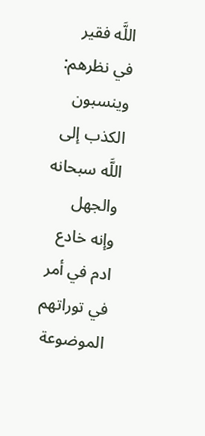اللَّه فقير في نظرهم: وينسبون الكذب إلى اللَّه سبحانه والجهل وإنه خادع ادم في أمر في توراتهم الموضوعة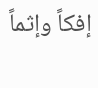إفكاً وإثماً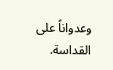وعدواناً على القداسة.